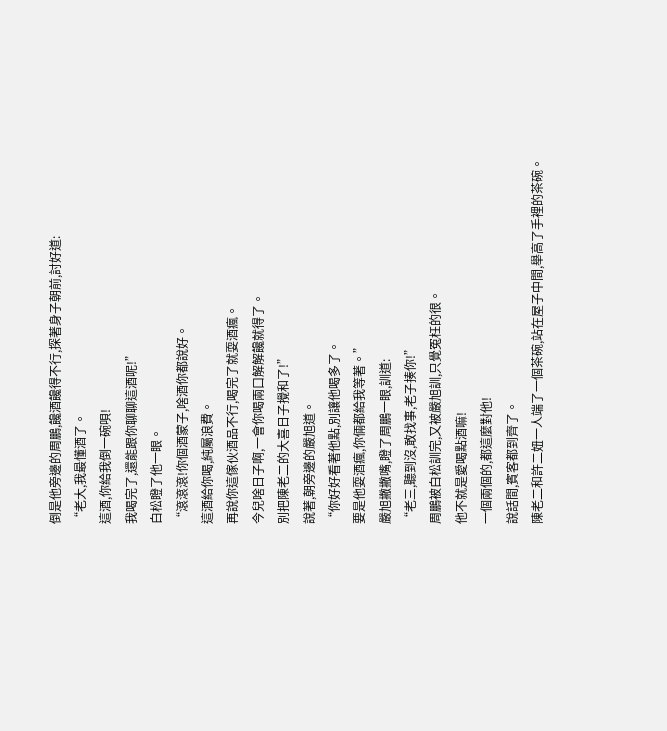倒是他旁邊的周鵬,饞酒饞得不行,探著身子朝前,討好道:
“老大,我最懂酒了。
這酒,你給我倒一碗唄!
我喝完了,還能跟你聊聊這酒呢!”
白松瞪了他一眼。
“滾滾滾!你個酒蒙子,啥酒你都說好。
這酒給你喝,純屬浪費。
再說你這傢伙酒品不行,喝完了就耍酒瘋。
今兒啥日子啊,一會你喝兩口解解饞就得了。
別把陳老二的大喜日子攪和了!”
說著,朝旁邊的嚴旭道。
“你好好看著他點,別讓他喝多了。
要是他耍酒瘋,你倆都給我等著。”
嚴旭撇撇嘴,瞪了周鵬一眼,訓道:
“老三,聽到沒,敢找事,老子揍你!”
周鵬被白松訓完,又被嚴旭訓,只覺冤枉的很。
他不就是愛喝點酒嘛!
一個兩個的,都這麼對他!
說話間,賓客都到齊了。
陳老二和許二妞一人端了一個茶碗,站在屋子中間,舉高了手裡的茶碗。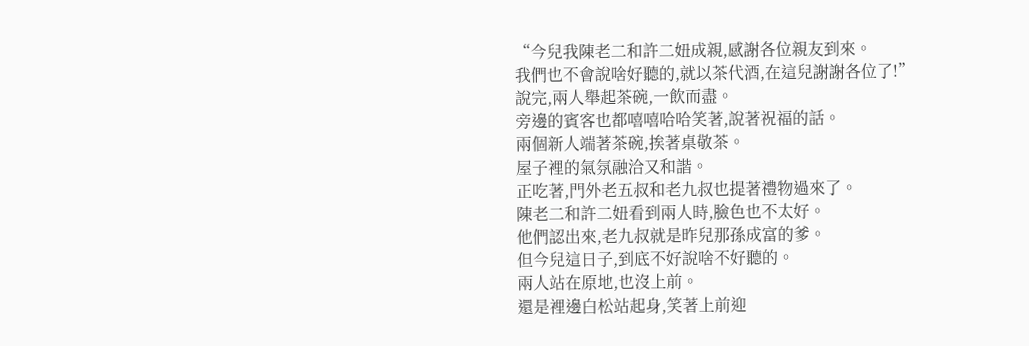“今兒我陳老二和許二妞成親,感謝各位親友到來。
我們也不會說啥好聽的,就以茶代酒,在這兒謝謝各位了!”
說完,兩人舉起茶碗,一飲而盡。
旁邊的賓客也都嘻嘻哈哈笑著,說著祝福的話。
兩個新人端著茶碗,挨著桌敬茶。
屋子裡的氣氛融洽又和諧。
正吃著,門外老五叔和老九叔也提著禮物過來了。
陳老二和許二妞看到兩人時,臉色也不太好。
他們認出來,老九叔就是昨兒那孫成富的爹。
但今兒這日子,到底不好說啥不好聽的。
兩人站在原地,也沒上前。
還是裡邊白松站起身,笑著上前迎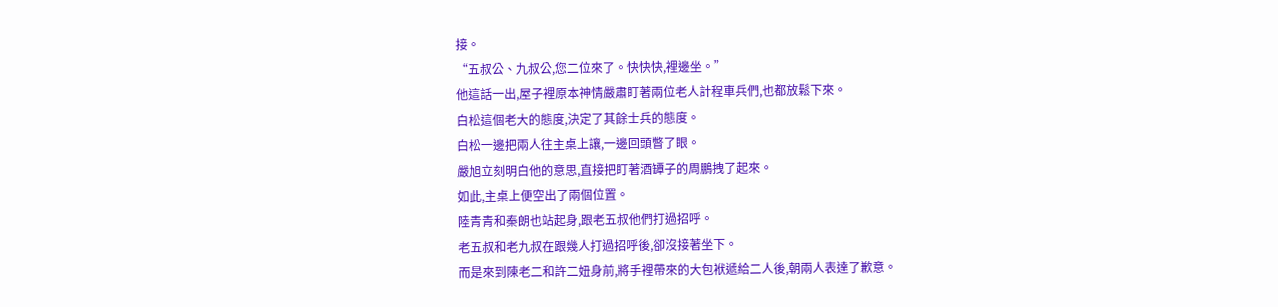接。
“五叔公、九叔公,您二位來了。快快快,裡邊坐。”
他這話一出,屋子裡原本神情嚴肅盯著兩位老人計程車兵們,也都放鬆下來。
白松這個老大的態度,決定了其餘士兵的態度。
白松一邊把兩人往主桌上讓,一邊回頭瞥了眼。
嚴旭立刻明白他的意思,直接把盯著酒罈子的周鵬拽了起來。
如此,主桌上便空出了兩個位置。
陸青青和秦朗也站起身,跟老五叔他們打過招呼。
老五叔和老九叔在跟幾人打過招呼後,卻沒接著坐下。
而是來到陳老二和許二妞身前,將手裡帶來的大包袱遞給二人後,朝兩人表達了歉意。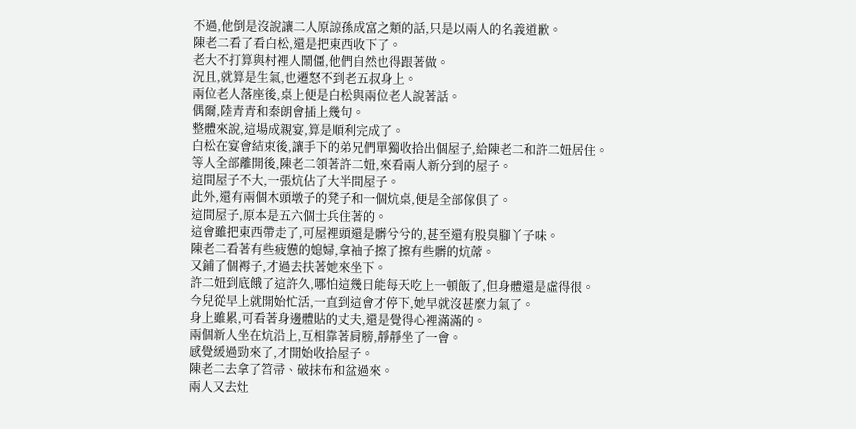不過,他倒是沒說讓二人原諒孫成富之類的話,只是以兩人的名義道歉。
陳老二看了看白松,還是把東西收下了。
老大不打算與村裡人鬧僵,他們自然也得跟著做。
況且,就算是生氣,也遷怒不到老五叔身上。
兩位老人落座後,桌上便是白松與兩位老人說著話。
偶爾,陸青青和秦朗會插上幾句。
整體來說,這場成親宴,算是順利完成了。
白松在宴會結束後,讓手下的弟兄們單獨收拾出個屋子,給陳老二和許二妞居住。
等人全部離開後,陳老二領著許二妞,來看兩人新分到的屋子。
這間屋子不大,一張炕佔了大半間屋子。
此外,還有兩個木頭墩子的凳子和一個炕桌,便是全部傢俱了。
這間屋子,原本是五六個士兵住著的。
這會雖把東西帶走了,可屋裡頭還是髒兮兮的,甚至還有股臭腳丫子味。
陳老二看著有些疲憊的媳婦,拿袖子擦了擦有些髒的炕蓆。
又鋪了個褥子,才過去扶著她來坐下。
許二妞到底餓了這許久,哪怕這幾日能每天吃上一頓飯了,但身體還是虛得很。
今兒從早上就開始忙活,一直到這會才停下,她早就沒甚麼力氣了。
身上雖累,可看著身邊體貼的丈夫,還是覺得心裡滿滿的。
兩個新人坐在炕沿上,互相靠著肩膀,靜靜坐了一會。
感覺緩過勁來了,才開始收拾屋子。
陳老二去拿了笤帚、破抹布和盆過來。
兩人又去灶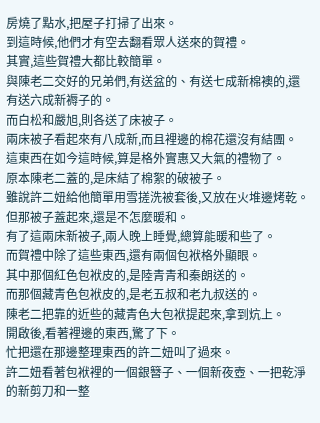房燒了點水,把屋子打掃了出來。
到這時候,他們才有空去翻看眾人送來的賀禮。
其實,這些賀禮大都比較簡單。
與陳老二交好的兄弟們,有送盆的、有送七成新棉襖的,還有送六成新褥子的。
而白松和嚴旭,則各送了床被子。
兩床被子看起來有八成新,而且裡邊的棉花還沒有結團。
這東西在如今這時候,算是格外實惠又大氣的禮物了。
原本陳老二蓋的,是床結了棉絮的破被子。
雖說許二妞給他簡單用雪搓洗被套後,又放在火堆邊烤乾。
但那被子蓋起來,還是不怎麼暖和。
有了這兩床新被子,兩人晚上睡覺,總算能暖和些了。
而賀禮中除了這些東西,還有兩個包袱格外顯眼。
其中那個紅色包袱皮的,是陸青青和秦朗送的。
而那個藏青色包袱皮的,是老五叔和老九叔送的。
陳老二把靠的近些的藏青色大包袱提起來,拿到炕上。
開啟後,看著裡邊的東西,驚了下。
忙把還在那邊整理東西的許二妞叫了過來。
許二妞看著包袱裡的一個銀簪子、一個新夜壺、一把乾淨的新剪刀和一整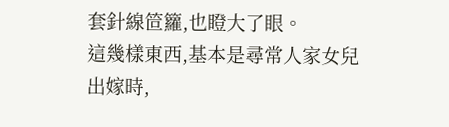套針線笸籮,也瞪大了眼。
這幾樣東西,基本是尋常人家女兒出嫁時,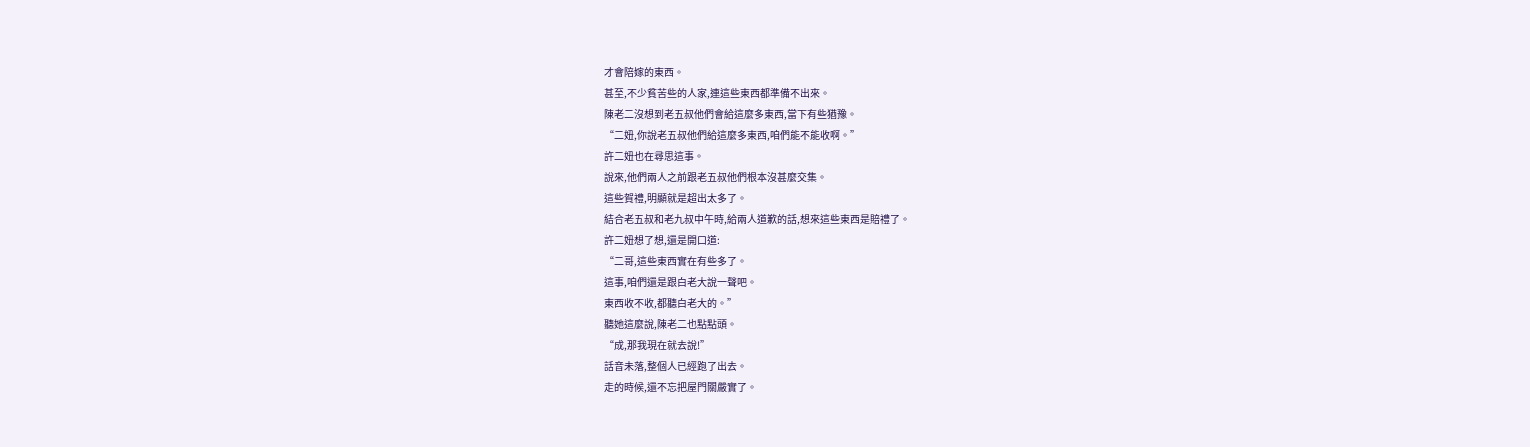才會陪嫁的東西。
甚至,不少貧苦些的人家,連這些東西都準備不出來。
陳老二沒想到老五叔他們會給這麼多東西,當下有些猶豫。
“二妞,你說老五叔他們給這麼多東西,咱們能不能收啊。”
許二妞也在尋思這事。
說來,他們兩人之前跟老五叔他們根本沒甚麼交集。
這些賀禮,明顯就是超出太多了。
結合老五叔和老九叔中午時,給兩人道歉的話,想來這些東西是賠禮了。
許二妞想了想,還是開口道:
“二哥,這些東西實在有些多了。
這事,咱們還是跟白老大說一聲吧。
東西收不收,都聽白老大的。”
聽她這麼說,陳老二也點點頭。
“成,那我現在就去說!”
話音未落,整個人已經跑了出去。
走的時候,還不忘把屋門關嚴實了。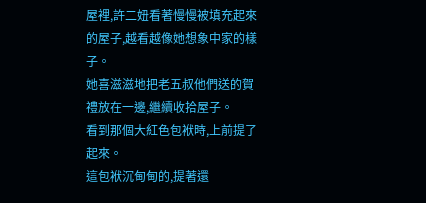屋裡,許二妞看著慢慢被填充起來的屋子,越看越像她想象中家的樣子。
她喜滋滋地把老五叔他們送的賀禮放在一邊,繼續收拾屋子。
看到那個大紅色包袱時,上前提了起來。
這包袱沉甸甸的,提著還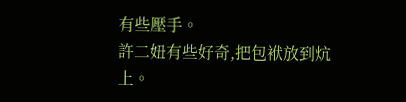有些壓手。
許二妞有些好奇,把包袱放到炕上。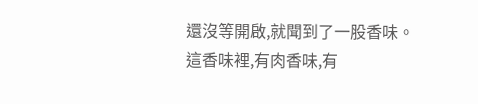還沒等開啟,就聞到了一股香味。
這香味裡,有肉香味,有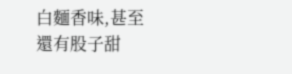白麵香味,甚至還有股子甜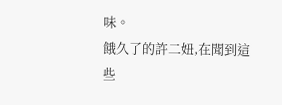味。
餓久了的許二妞,在聞到這些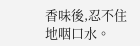香味後,忍不住地咽口水。